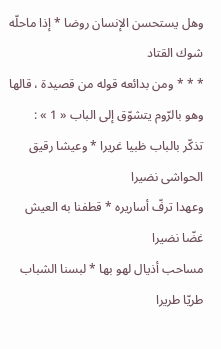وهل يستحسن الإنسان روضا * إذا ماحلّه شوك القتاد
* * * ومن بدائعه قوله من قصيدة ، قالها وهو بالرّوم يتشوّق إلى الباب « 1 » :
تذكّر بالباب ظبيا غريرا * وعيشا رقيق الحواشى نضيرا
وعهدا ترفّ أساريره * قطفنا به العيش غضّا نضيرا
مساحب أذيال لهو بها * لبسنا الشباب طريّا طريرا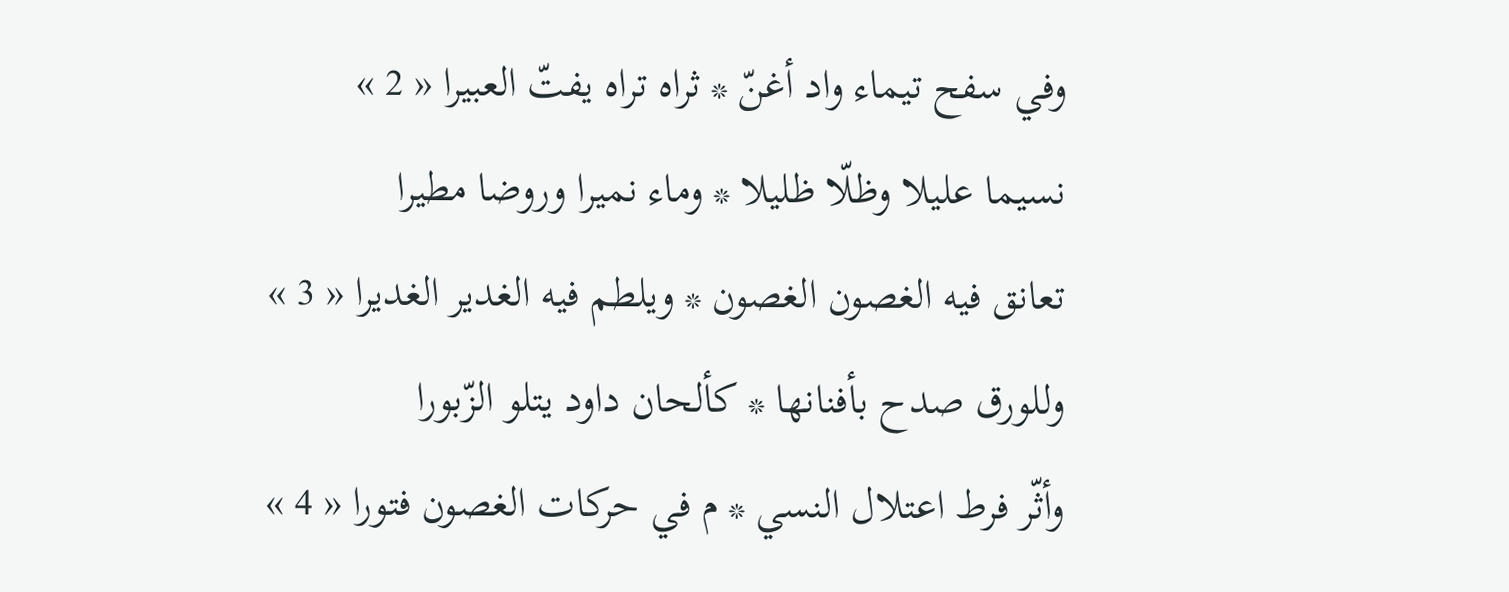وفي سفح تيماء واد أغنّ * ثراه تراه يفتّ العبيرا « 2 »
نسيما عليلا وظلّا ظليلا * وماء نميرا وروضا مطيرا
تعانق فيه الغصون الغصون * ويلطم فيه الغدير الغديرا « 3 »
وللورق صدح بأفنانها * كألحان داود يتلو الزّبورا
وأثّر فرط اعتلال النسي * م في حركات الغصون فتورا « 4 »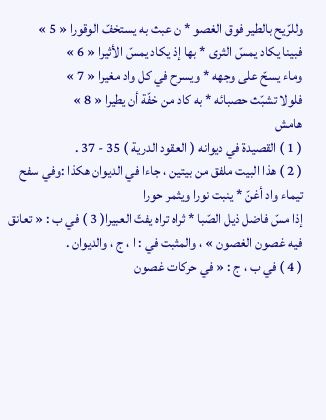وللرّيح بالطير فوق الغصو * ن عبث به يستخفّ الوقورا « 5 »
فبينا يكاد يمسّ الثرى * بها إذ يكاد يمسّ الأثيرا « 6 »
وماء يسحّ على وجهه * ويسرح في كل واد مغيرا « 7 »
فلولا تشبّث حصبائه * به كاد من خفّة أن يطيرا « 8 »
هامش
( 1 ) القصيدة في ديوانه ( العقود الدرية ) 35 - 37 .
( 2 ) هذا البيت ملفق من بيتين ، جاءا في الديوان هكذا :وفي سفح تيماء واد أغنّ * ينبت نورا ويثمر حورا
إذا مسّ فاضل ذيل الصّبا * ثراه تراه يفتّ العبيرا( 3 ) في ب : « تعانق فيه غصون الغصون » ، والمثبت في : ا ، ج ، والديوان .
( 4 ) في ب ، ج : « في حركات غصون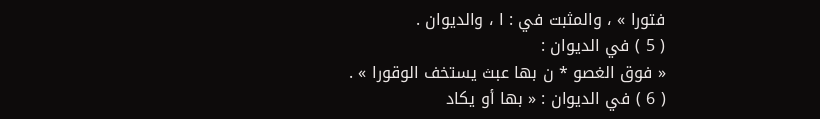فتورا » ، والمثبت في : ا ، والديوان .
( 5 ) في الديوان :
« فوق الغصو * ن بها عبث يستخف الوقورا » .
( 6 ) في الديوان : « بها أو يكاد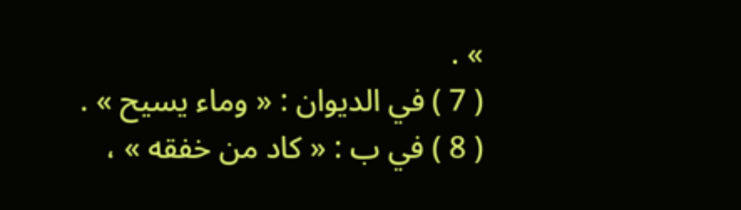» .
( 7 ) في الديوان : « وماء يسيح » .
( 8 ) في ب : « كاد من خفقه » ،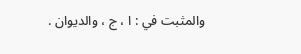والمثبت في : ا ، ج ، والديوان .